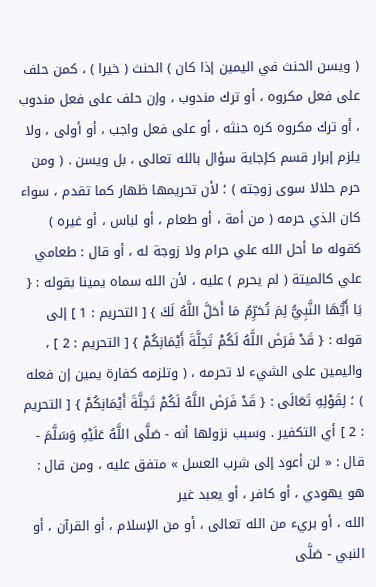( ويسن الحنث في اليمين إذا كان ) الحنث ( خيرا ) ، كمن حلف على فعل مكروه ، أو ترك مندوب ، وإن حلف على فعل مندوب ، أو ترك مكروه كره حنثه ، أو على فعل واجب ، أو أولى ، ولا يلزم إبرار قسم كإجابة سؤال بالله تعالى ، بل ويسن . ( ومن حرم حلالا سوى زوجته ) ؛ لأن تحريمها ظهار كما تقدم ، سواء كان الذي حرمه ( من أمة ، أو طعام ، أو لباس ، أو غيره ) كقوله ما أحل الله علي حرام ولا زوجة له ، أو قال : طعامي علي كالميتة ( لم يحرم ) عليه ، لأن الله سماه يمينا بقوله : { يَا أَيُّهَا النَّبِيُّ لِمَ تُحَرِّمُ مَا أَحَلَّ اللَّهُ لَكَ } [ التحريم : 1 ] إلى قوله : { قَدْ فَرَضَ اللَّهُ لَكُمْ تَحِلَّةَ أَيْمَانِكُمْ } [ التحريم : 2 ] ، واليمين على الشيء لا تحرمه ، ( وتلزمه كفارة يمين إن فعله ) ؛ لِقَوْلِهِ تَعَالَى : { قَدْ فَرَضَ اللَّهُ لَكُمْ تَحِلَّةَ أَيْمَانِكُمْ } [ التحريم : 2 ] أي التكفير . وسبب نزولها أنه - صَلَّى اللَّهُ عَلَيْهِ وَسَلَّمَ - قال : « لن أعود إلى شرب العسل » متفق عليه ، ومن قال : هو يهودي ، أو كافر ، أو يعبد غير
الله ، أو بريء من الله تعالى ، أو من الإسلام ، أو القرآن ، أو النبي - صَلَّى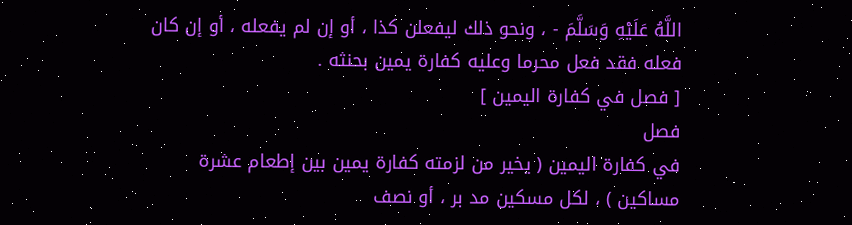اللَّهُ عَلَيْهِ وَسَلَّمَ - ، ونحو ذلك ليفعلن كذا ، أو إن لم يفعله ، أو إن كان فعله فقد فعل محرما وعليه كفارة يمين بحنثه .
[ فصل في كفارة اليمين ]
فصل
في كفارة اليمين ( يخير من لزمته كفارة يمين بين إطعام عشرة مساكين ) ، لكل مسكين مد بر ، أو نصف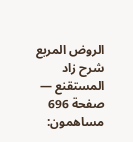الروض المربع شرح زاد المستقنع — صفحة 696
مساهمون: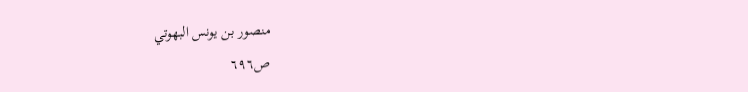منصور بن يونس البهوتي
ص٦٩٦